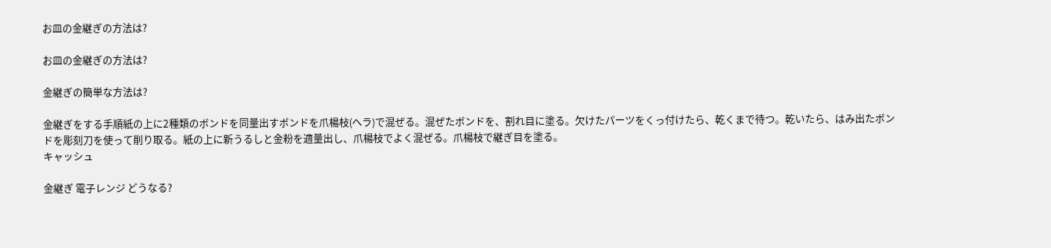お皿の金継ぎの方法は?

お皿の金継ぎの方法は?

金継ぎの簡単な方法は?

金継ぎをする手順紙の上に2種類のボンドを同量出すボンドを爪楊枝(ヘラ)で混ぜる。混ぜたボンドを、割れ目に塗る。欠けたパーツをくっ付けたら、乾くまで待つ。乾いたら、はみ出たボンドを彫刻刀を使って削り取る。紙の上に新うるしと金粉を適量出し、爪楊枝でよく混ぜる。爪楊枝で継ぎ目を塗る。
キャッシュ

金継ぎ 電子レンジ どうなる?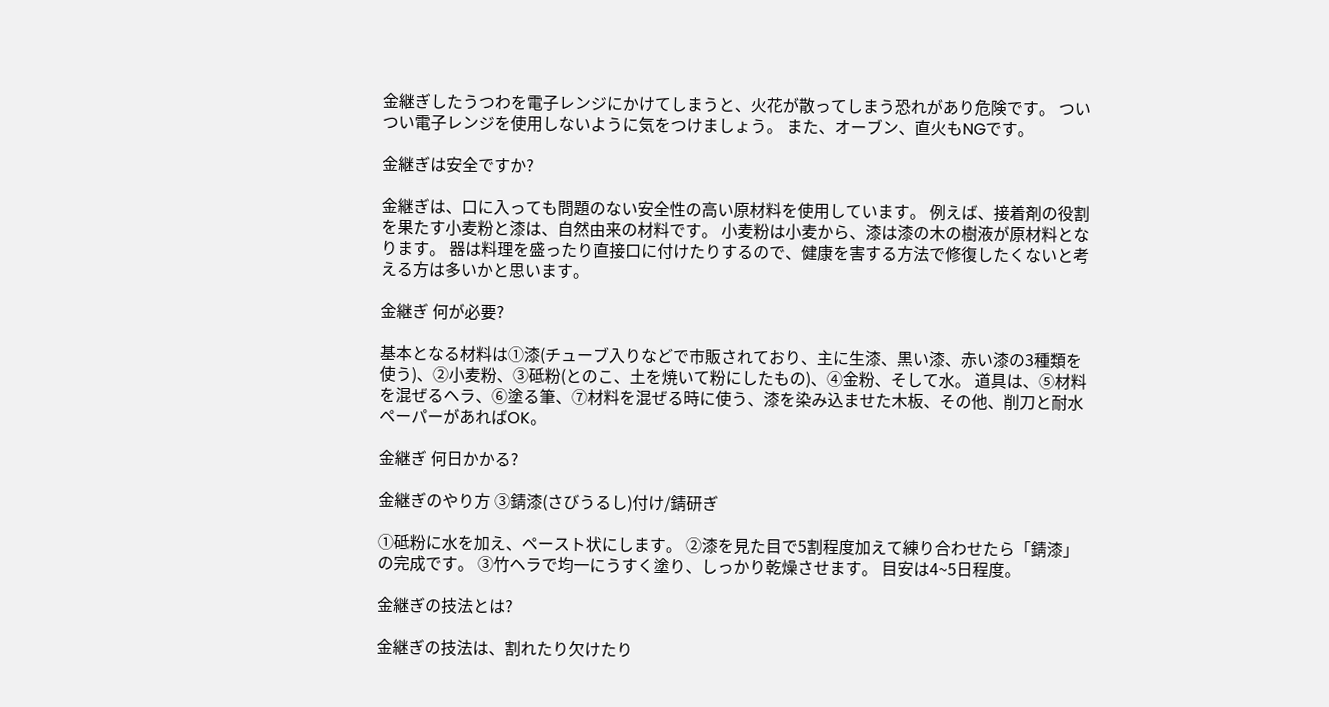金継ぎしたうつわを電子レンジにかけてしまうと、火花が散ってしまう恐れがあり危険です。 ついつい電子レンジを使用しないように気をつけましょう。 また、オーブン、直火もNGです。

金継ぎは安全ですか?

金継ぎは、口に入っても問題のない安全性の高い原材料を使用しています。 例えば、接着剤の役割を果たす小麦粉と漆は、自然由来の材料です。 小麦粉は小麦から、漆は漆の木の樹液が原材料となります。 器は料理を盛ったり直接口に付けたりするので、健康を害する方法で修復したくないと考える方は多いかと思います。

金継ぎ 何が必要?

基本となる材料は①漆(チューブ入りなどで市販されており、主に生漆、黒い漆、赤い漆の3種類を使う)、②小麦粉、③砥粉(とのこ、土を焼いて粉にしたもの)、④金粉、そして水。 道具は、⑤材料を混ぜるヘラ、⑥塗る筆、⑦材料を混ぜる時に使う、漆を染み込ませた木板、その他、削刀と耐水ペーパーがあればOK。

金継ぎ 何日かかる?

金継ぎのやり方 ③錆漆(さびうるし)付け/錆研ぎ

①砥粉に水を加え、ペースト状にします。 ②漆を見た目で5割程度加えて練り合わせたら「錆漆」の完成です。 ③竹ヘラで均一にうすく塗り、しっかり乾燥させます。 目安は4~5日程度。

金継ぎの技法とは?

金継ぎの技法は、割れたり欠けたり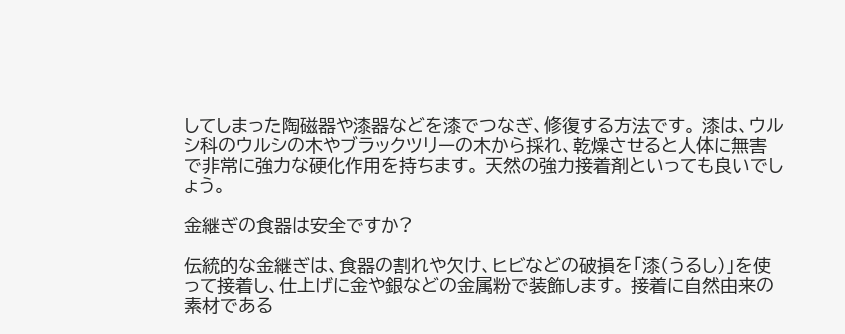してしまった陶磁器や漆器などを漆でつなぎ、修復する方法です。 漆は、ウルシ科のウルシの木やブラックツリーの木から採れ、乾燥させると人体に無害で非常に強力な硬化作用を持ちます。 天然の強力接着剤といっても良いでしょう。

金継ぎの食器は安全ですか?

伝統的な金継ぎは、食器の割れや欠け、ヒビなどの破損を「漆(うるし)」を使って接着し、仕上げに金や銀などの金属粉で装飾します。 接着に自然由来の素材である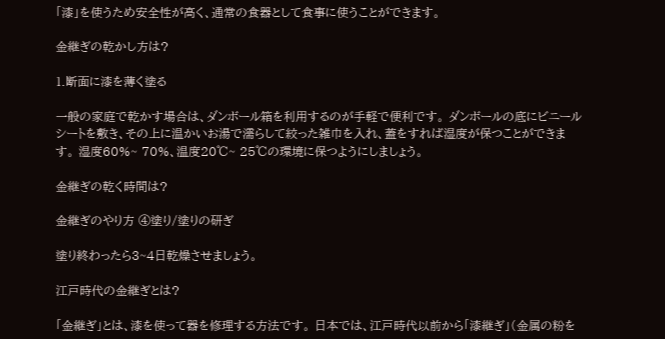「漆」を使うため安全性が高く、通常の食器として食事に使うことができます。

金継ぎの乾かし方は?

1.断面に漆を薄く塗る

一般の家庭で乾かす場合は、ダンボール箱を利用するのが手軽で便利です。 ダンボールの底にビニールシートを敷き、その上に温かいお湯で濡らして絞った雑巾を入れ、蓋をすれば湿度が保つことができます。 湿度60%~ 70%、温度20℃~ 25℃の環境に保つようにしましょう。

金継ぎの乾く時間は?

金継ぎのやり方 ④塗り/塗りの研ぎ

塗り終わったら3~4日乾燥させましょう。

江戸時代の金継ぎとは?

「金継ぎ」とは、漆を使って器を修理する方法です。 日本では、江戸時代以前から「漆継ぎ」(金属の粉を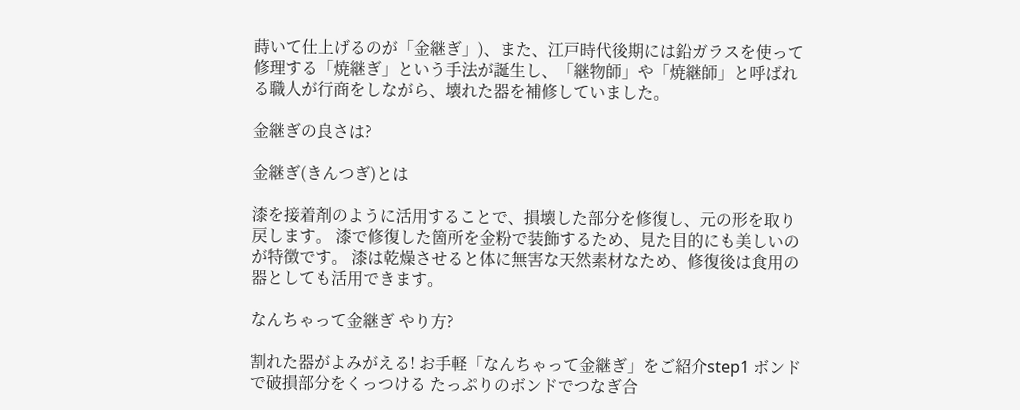蒔いて仕上げるのが「金継ぎ」)、また、江戸時代後期には鉛ガラスを使って修理する「焼継ぎ」という手法が誕生し、「継物師」や「焼継師」と呼ばれる職人が行商をしながら、壊れた器を補修していました。

金継ぎの良さは?

金継ぎ(きんつぎ)とは

漆を接着剤のように活用することで、損壊した部分を修復し、元の形を取り戻します。 漆で修復した箇所を金粉で装飾するため、見た目的にも美しいのが特徴です。 漆は乾燥させると体に無害な天然素材なため、修復後は食用の器としても活用できます。

なんちゃって金継ぎ やり方?

割れた器がよみがえる! お手軽「なんちゃって金継ぎ」をご紹介step1 ボンドで破損部分をくっつける たっぷりのボンドでつなぎ合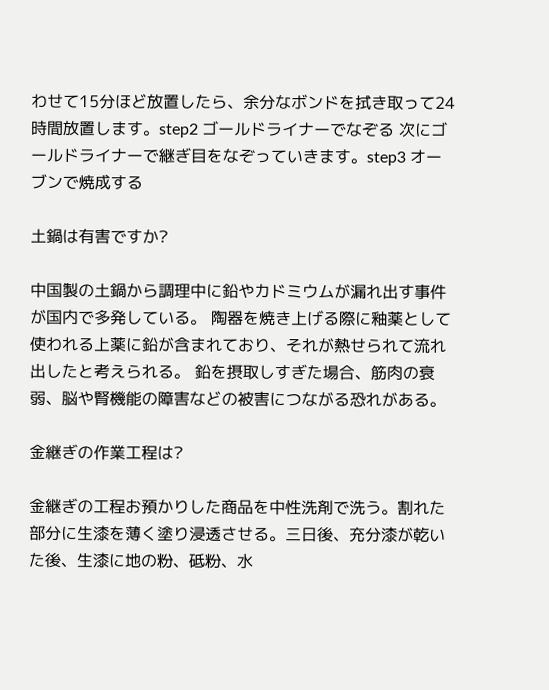わせて15分ほど放置したら、余分なボンドを拭き取って24時間放置します。step2 ゴールドライナーでなぞる 次にゴールドライナーで継ぎ目をなぞっていきます。step3 オーブンで焼成する

土鍋は有害ですか?

中国製の土鍋から調理中に鉛やカドミウムが漏れ出す事件が国内で多発している。 陶器を焼き上げる際に釉薬として使われる上薬に鉛が含まれており、それが熱せられて流れ出したと考えられる。 鉛を摂取しすぎた場合、筋肉の衰弱、脳や腎機能の障害などの被害につながる恐れがある。

金継ぎの作業工程は?

金継ぎの工程お預かりした商品を中性洗剤で洗う。割れた部分に生漆を薄く塗り浸透させる。三日後、充分漆が乾いた後、生漆に地の粉、砥粉、水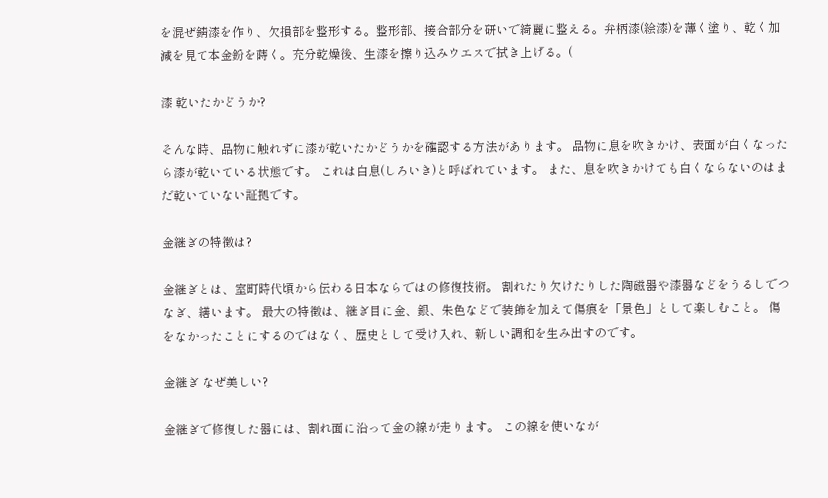を混ぜ錆漆を作り、欠損部を整形する。整形部、接合部分を研いで綺麗に整える。弁柄漆(絵漆)を薄く塗り、乾く加減を見て本金鈖を蒔く。充分乾燥後、生漆を擦り込みウエスで拭き上げる。(

漆 乾いたかどうか?

そんな時、品物に触れずに漆が乾いたかどうかを確認する方法があります。 品物に息を吹きかけ、表面が白くなったら漆が乾いている状態です。 これは白息(しろいき)と呼ばれています。 また、息を吹きかけても白くならないのはまだ乾いていない証拠です。

金継ぎの特徴は?

金継ぎとは、室町時代頃から伝わる日本ならではの修復技術。 割れたり欠けたりした陶磁器や漆器などをうるしでつなぎ、繕います。 最大の特徴は、継ぎ目に金、銀、朱色などで装飾を加えて傷痕を「景色」として楽しむこと。 傷をなかったことにするのではなく、歴史として受け入れ、新しい調和を生み出すのです。

金継ぎ なぜ美しい?

金継ぎで修復した器には、割れ面に沿って金の線が走ります。 この線を使いなが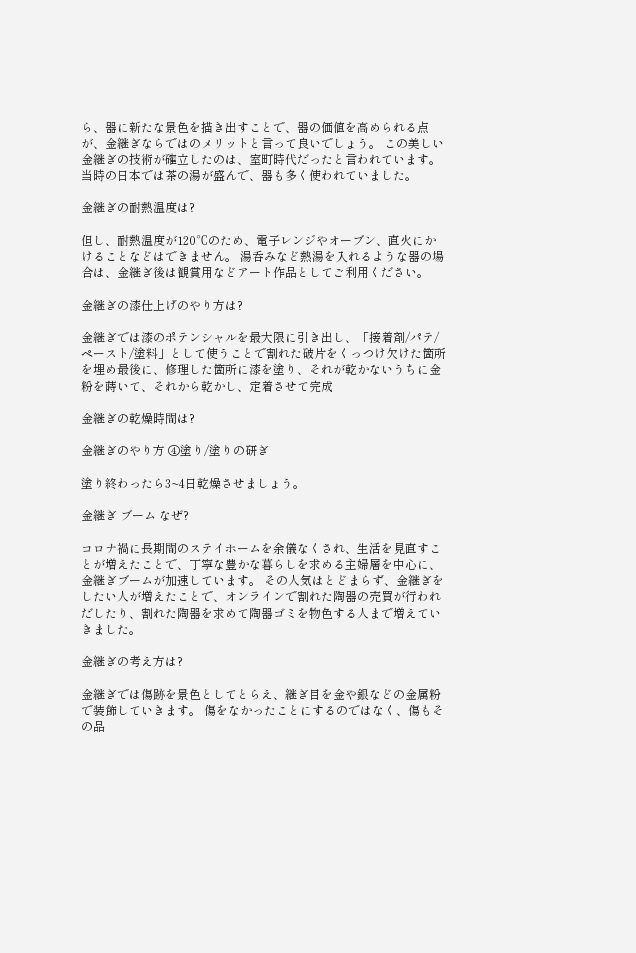ら、器に新たな景色を描き出すことで、器の価値を高められる点が、金継ぎならではのメリットと言って良いでしょう。 この美しい金継ぎの技術が確立したのは、室町時代だったと言われています。 当時の日本では茶の湯が盛んで、器も多く使われていました。

金継ぎの耐熱温度は?

但し、耐熱温度が120℃のため、電子レンジやオーブン、直火にかけることなどはできません。 湯呑みなど熱湯を入れるような器の場合は、金継ぎ後は観賞用などアート作品としてご利用ください。

金継ぎの漆仕上げのやり方は?

金継ぎでは漆のポテンシャルを最大限に引き出し、「接着剤/パテ/ペースト/塗料」として使うことで割れた破片をくっつけ欠けた箇所を埋め最後に、修理した箇所に漆を塗り、それが乾かないうちに金粉を蒔いて、それから乾かし、定着させて完成

金継ぎの乾燥時間は?

金継ぎのやり方 ④塗り/塗りの研ぎ

塗り終わったら3~4日乾燥させましょう。

金継ぎ ブーム なぜ?

コロナ禍に長期間のステイホームを余儀なくされ、生活を見直すことが増えたことで、丁寧な豊かな暮らしを求める主婦層を中心に、金継ぎブームが加速しています。 その人気はとどまらず、金継ぎをしたい人が増えたことで、オンラインで割れた陶器の売買が行われだしたり、割れた陶器を求めて陶器ゴミを物色する人まで増えていきました。

金継ぎの考え方は?

金継ぎでは傷跡を景色としてとらえ、継ぎ目を金や銀などの金属粉で装飾していきます。 傷をなかったことにするのではなく、傷もその品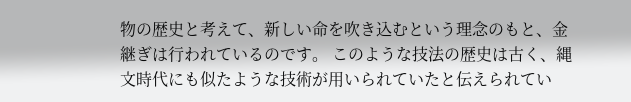物の歴史と考えて、新しい命を吹き込むという理念のもと、金継ぎは行われているのです。 このような技法の歴史は古く、縄文時代にも似たような技術が用いられていたと伝えられてい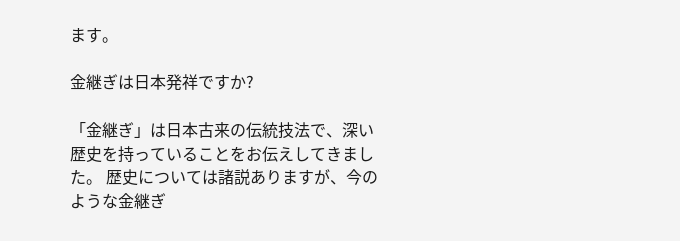ます。

金継ぎは日本発祥ですか?

「金継ぎ」は日本古来の伝統技法で、深い歴史を持っていることをお伝えしてきました。 歴史については諸説ありますが、今のような金継ぎ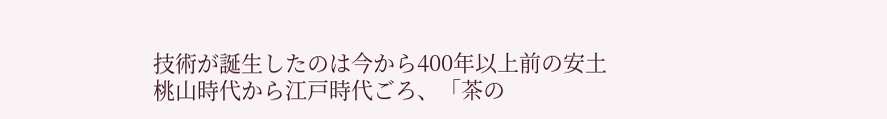技術が誕生したのは今から400年以上前の安土桃山時代から江戸時代ごろ、「茶の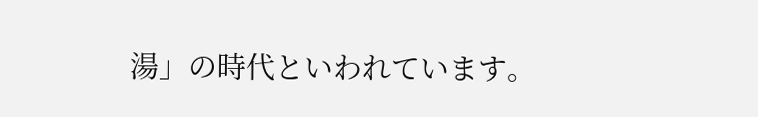湯」の時代といわれています。